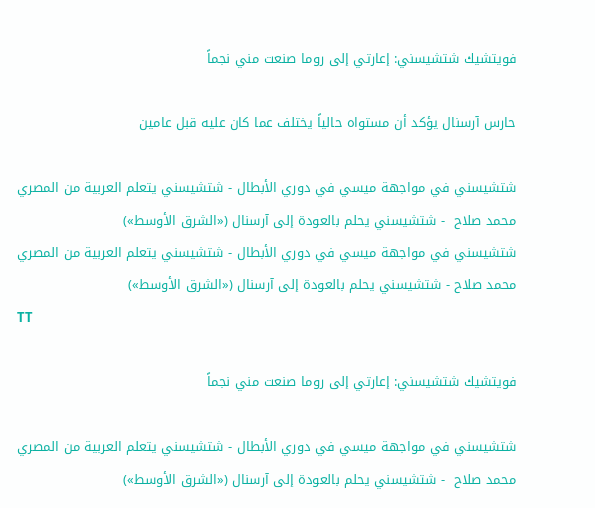فويتشيك شتشيسني: إعارتي إلى روما صنعت مني نجماً

حارس آرسنال يؤكد أن مستواه حالياً يختلف عما كان عليه قبل عامين

شتشيسني في مواجهة ميسي في دوري الأبطال - شتشيسني يتعلم العربية من المصري محمد صلاح  - شتشيسني يحلم بالعودة إلى آرسنال («الشرق الأوسط»)
شتشيسني في مواجهة ميسي في دوري الأبطال - شتشيسني يتعلم العربية من المصري محمد صلاح - شتشيسني يحلم بالعودة إلى آرسنال («الشرق الأوسط»)
TT

فويتشيك شتشيسني: إعارتي إلى روما صنعت مني نجماً

شتشيسني في مواجهة ميسي في دوري الأبطال - شتشيسني يتعلم العربية من المصري محمد صلاح  - شتشيسني يحلم بالعودة إلى آرسنال («الشرق الأوسط»)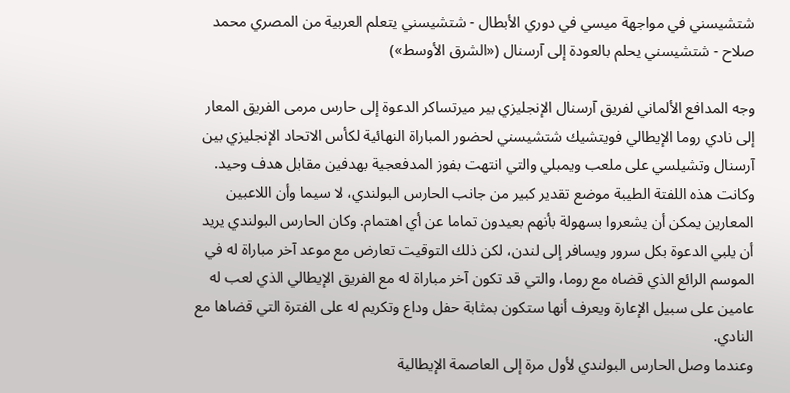شتشيسني في مواجهة ميسي في دوري الأبطال - شتشيسني يتعلم العربية من المصري محمد صلاح - شتشيسني يحلم بالعودة إلى آرسنال («الشرق الأوسط»)

وجه المدافع الألماني لفريق آرسنال الإنجليزي بير ميرتساكر الدعوة إلى حارس مرمى الفريق المعار إلى نادي روما الإيطالي فويتشيك شتشيسني لحضور المباراة النهائية لكأس الاتحاد الإنجليزي بين آرسنال وتشيلسي على ملعب ويمبلي والتي انتهت بفوز المدفعجية بهدفين مقابل هدف وحيد. وكانت هذه اللفتة الطيبة موضع تقدير كبير من جانب الحارس البولندي، لا سيما وأن اللاعبين المعارين يمكن أن يشعروا بسهولة بأنهم بعيدون تماما عن أي اهتمام. وكان الحارس البولندي يريد أن يلبي الدعوة بكل سرور ويسافر إلى لندن، لكن ذلك التوقيت تعارض مع موعد آخر مباراة له في الموسم الرائع الذي قضاه مع روما، والتي قد تكون آخر مباراة له مع الفريق الإيطالي الذي لعب له عامين على سبيل الإعارة ويعرف أنها ستكون بمثابة حفل وداع وتكريم له على الفترة التي قضاها مع النادي.
وعندما وصل الحارس البولندي لأول مرة إلى العاصمة الإيطالية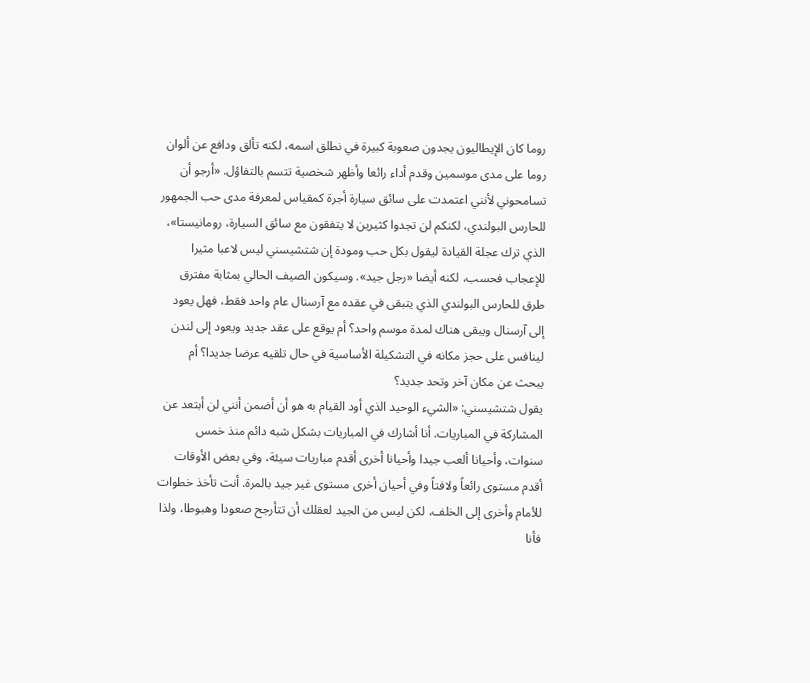روما كان الإيطاليون يجدون صعوبة كبيرة في نطلق اسمه، لكنه تألق ودافع عن ألوان روما على مدى موسمين وقدم أداء رائعا وأظهر شخصية تتسم بالتفاؤل. «أرجو أن تسامحوني لأنني اعتمدت على سائق سيارة أجرة كمقياس لمعرفة مدى حب الجمهور للحارس البولندي، لكنكم لن تجدوا كثيرين لا يتفقون مع سائق السيارة، رومانيستا»، الذي ترك عجلة القيادة ليقول بكل حب ومودة إن شتشيسني ليس لاعبا مثيرا للإعجاب فحسب، لكنه أيضا «رجل جيد». وسيكون الصيف الحالي بمثابة مفترق طرق للحارس البولندي الذي يتبقى في عقده مع آرسنال عام واحد فقط، فهل يعود إلى آرسنال ويبقى هناك لمدة موسم واحد؟ أم يوقع على عقد جديد ويعود إلى لندن لينافس على حجز مكانه في التشكيلة الأساسية في حال تلقيه عرضا جديدا؟ أم يبحث عن مكان آخر وتحد جديد؟
يقول شتشيسني: «الشيء الوحيد الذي أود القيام به هو أن أضمن أنني لن أبتعد عن المشاركة في المباريات. أنا أشارك في المباريات بشكل شبه دائم منذ خمس سنوات، وأحيانا ألعب جيدا وأحيانا أخرى أقدم مباريات سيئة، وفي بعض الأوقات أقدم مستوى رائعاً ولافتاً وفي أحيان أخرى مستوى غير جيد بالمرة. أنت تأخذ خطوات للأمام وأخرى إلى الخلف، لكن ليس من الجيد لعقلك أن تتأرجح صعودا وهبوطا، ولذا فأنا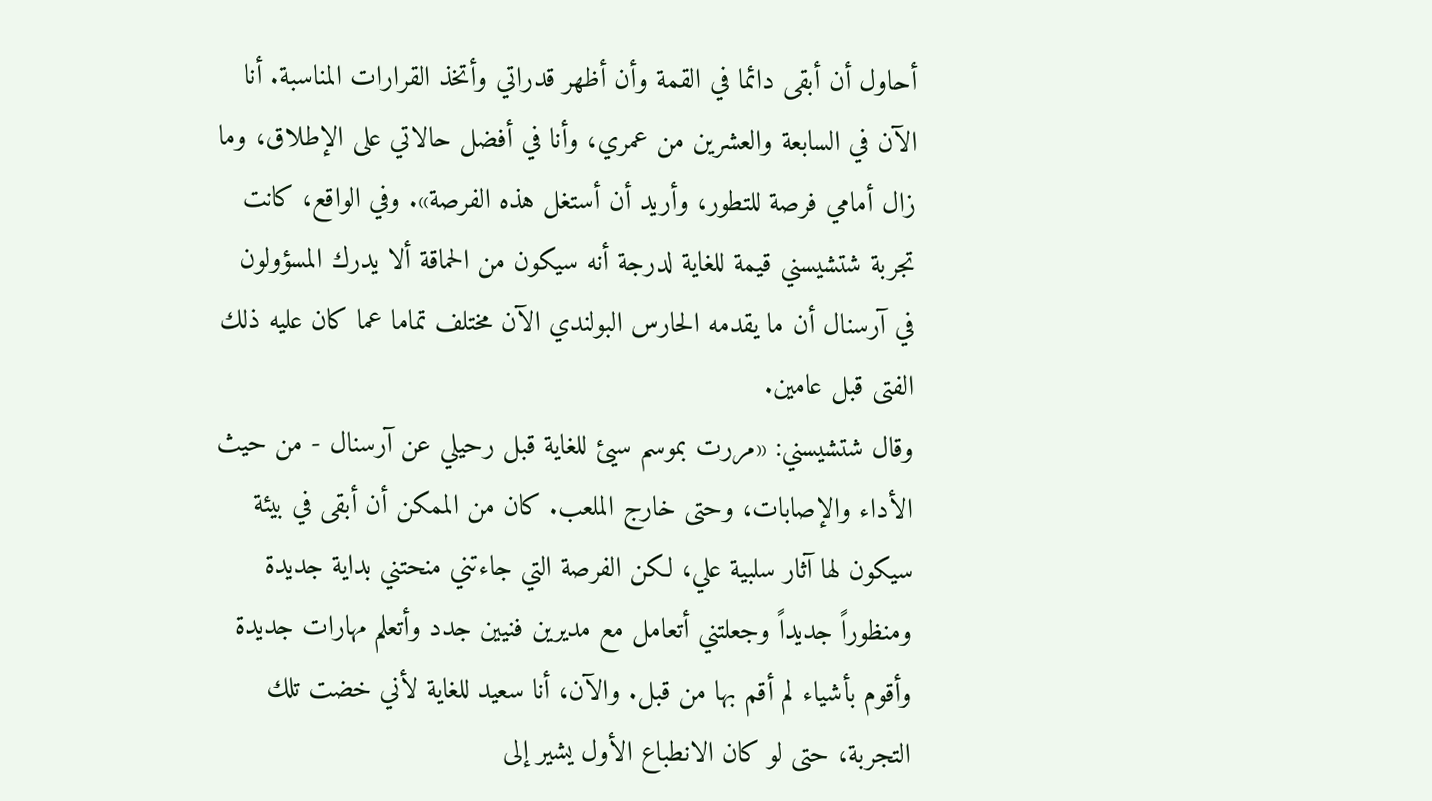أحاول أن أبقى دائما في القمة وأن أظهر قدراتي وأتخذ القرارات المناسبة. أنا الآن في السابعة والعشرين من عمري، وأنا في أفضل حالاتي على الإطلاق، وما زال أمامي فرصة للتطور، وأريد أن أستغل هذه الفرصة». وفي الواقع، كانت تجربة شتشيسني قيمة للغاية لدرجة أنه سيكون من الحماقة ألا يدرك المسؤولون في آرسنال أن ما يقدمه الحارس البولندي الآن مختلف تماما عما كان عليه ذلك الفتى قبل عامين.
وقال شتشيسني: «مررت بموسم سيئ للغاية قبل رحيلي عن آرسنال - من حيث الأداء والإصابات، وحتى خارج الملعب. كان من الممكن أن أبقى في بيئة سيكون لها آثار سلبية علي، لكن الفرصة التي جاءتني منحتني بداية جديدة ومنظوراً جديداً وجعلتني أتعامل مع مديرين فنيين جدد وأتعلم مهارات جديدة وأقوم بأشياء لم أقم بها من قبل. والآن، أنا سعيد للغاية لأني خضت تلك التجربة، حتى لو كان الانطباع الأول يشير إلى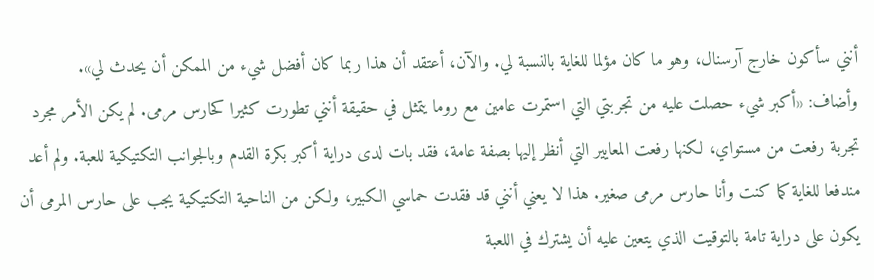أنني سأكون خارج آرسنال، وهو ما كان مؤلما للغاية بالنسبة لي. والآن، أعتقد أن هذا ربما كان أفضل شيء من الممكن أن يحدث لي».
وأضاف: «أكبر شيء حصلت عليه من تجربتي التي استمرت عامين مع روما يتمثل في حقيقة أنني تطورت كثيرا كحارس مرمى. لم يكن الأمر مجرد تجربة رفعت من مستواي، لكنها رفعت المعايير التي أنظر إليها بصفة عامة، فقد بات لدى دراية أكبر بكرة القدم وبالجوانب التكتيكية للعبة. ولم أعد مندفعا للغاية كما كنت وأنا حارس مرمى صغير. هذا لا يعني أنني قد فقدت حماسي الكبير، ولكن من الناحية التكتيكية يجب على حارس المرمى أن يكون على دراية تامة بالتوقيت الذي يتعين عليه أن يشترك في اللعبة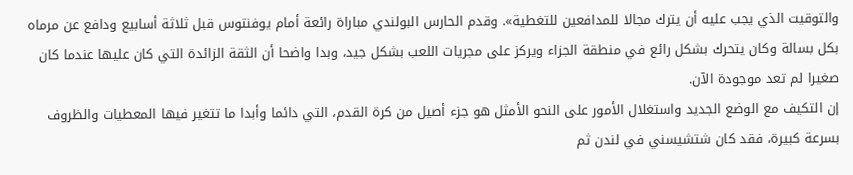والتوقيت الذي يجب عليه أن يترك مجالا للمدافعين للتغطية». وقدم الحارس البولندي مباراة رائعة أمام يوفنتوس قبل ثلاثة أسابيع ودافع عن مرماه بكل بسالة وكان يتحرك بشكل رائع في منطقة الجزاء ويركز على مجريات اللعب بشكل جيد، وبدا واضحا أن الثقة الزائدة التي كان عليها عندما كان صغيرا لم تعد موجودة الآن.
إن التكيف مع الوضع الجديد واستغلال الأمور على النحو الأمثل هو جزء أصيل من كرة القدم، التي دائما وأبدا ما تتغير فيها المعطيات والظروف بسرعة كبيرة، فقد كان شتشيسني في لندن ثم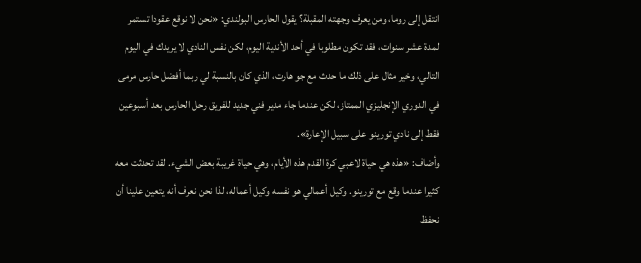انتقل إلى روما، ومن يعرف وجهته المقبلة؟ يقول الحارس البولندي: «نحن لا نوقع عقودا تستمر لمدة عشر سنوات، فقد تكون مطلوبا في أحد الأندية اليوم، لكن نفس النادي لا يريدك في اليوم التالي، وخير مثال على ذلك ما حدث مع جو هارت، الذي كان بالنسبة لي ربما أفضل حارس مرمى في الدوري الإنجليزي الممتاز، لكن عندما جاء مدير فني جديد للفريق رحل الحارس بعد أسبوعين فقط إلى نادي تورينو على سبيل الإعارة».
وأضاف: «هذه هي حياة لاعبي كرة القدم هذه الأيام، وهي حياة غريبة بعض الشيء. لقد تحدثت معه كثيرا عندما وقع مع تورينو. وكيل أعمالي هو نفسه وكيل أعماله، لذا نحن نعرف أنه يتعين علينا أن نحفظ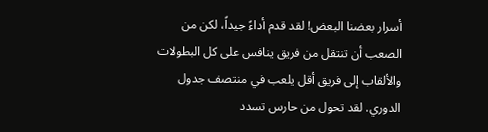أسرار بعضنا البعض! لقد قدم أداءً جيداً، لكن من الصعب أن تنتقل من فريق ينافس على كل البطولات والألقاب إلى فريق أقل يلعب في منتصف جدول الدوري. لقد تحول من حارس تسدد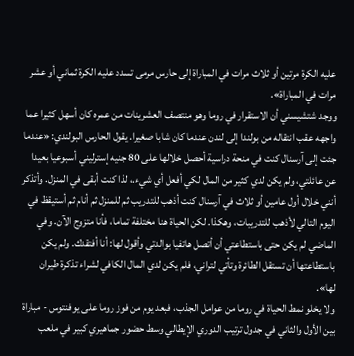عليه الكرة مرتين أو ثلاث مرات في المباراة إلى حارس مرمى تسدد عليه الكرة ثماني أو عشر مرات في المباراة».
ووجد شتشيسني أن الاستقرار في روما وهو منتصف العشرينات من عمره كان أسهل كثيرا عما واجهه عقب انتقاله من بولندا إلى لندن عندما كان شابا صغيرا. يقول الحارس البولندي: «عندما جئت إلى آرسنال كنت في منحة دراسية أحصل خلالها على 80 جنيه إسترليني أسبوعيا بعيدا عن عائلتي، ولم يكن لدي كثير من المال لكي أفعل أي شيء.، لذا كنت أبقى في المنزل. وأتذكر أنني خلال أول عامين أو ثلاث في آرسنال كنت أذهب للتدريب ثم للمنزل ثم أنام ثم أستيقظ في اليوم التالي لأذهب للتدريبات، وهكذا. لكن الحياة هنا مختلفة تماما، فأنا متزوج الآن. وفي الماضي لم يكن حتى باستطاعتي أن أتصل هاتفيا بوالدتي وأقول لها: أنا أفتقدك. ولم يكن باستطاعتها أن تستقل الطائرة وتأتي لتراني، فلم يكن لدي المال الكافي لشراء تذكرة طيران لها».
ولا يخلو نمط الحياة في روما من عوامل الجذب، فبعد يوم من فوز روما على يوفنتوس - مباراة بين الأول والثاني في جدول ترتيب الدوري الإيطالي وسط حضور جماهيري كبير في ملعب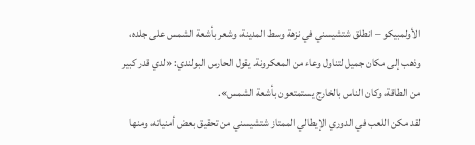الأولمبيكو – انطلق شتشيسني في نزهة وسط المدينة، وشعر بأشعة الشمس على جلده، وذهب إلى مكان جميل لتناول وعاء من المعكرونة. يقول الحارس البولندي: «لدي قدر كبير من الطاقة، وكان الناس بالخارج يستمتعون بأشعة الشمس».
لقد مكن اللعب في الدوري الإيطالي الممتاز شتشيسني من تحقيق بعض أمنياته، ومنها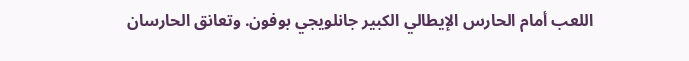اللعب أمام الحارس الإيطالي الكبير جانلويجي بوفون. وتعانق الحارسان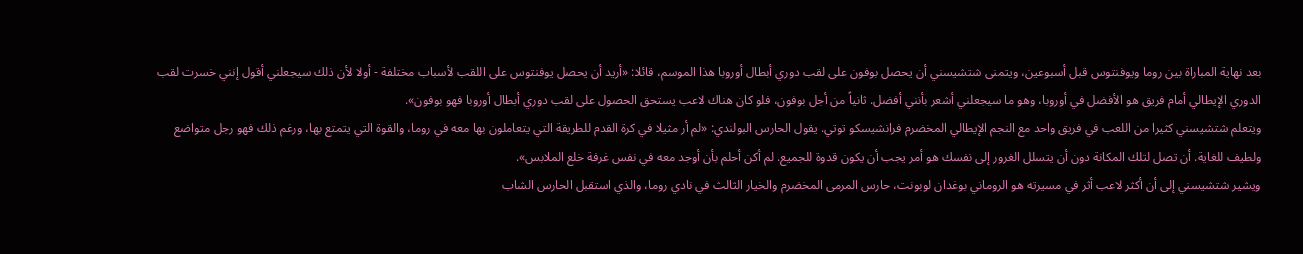بعد نهاية المباراة بين روما ويوفنتوس قبل أسبوعين، ويتمنى شتشيسني أن يحصل بوفون على لقب دوري أبطال أوروبا هذا الموسم، قائلا: «أريد أن يحصل يوفنتوس على اللقب لأسباب مختلفة - أولا لأن ذلك سيجعلني أقول إنني خسرت لقب الدوري الإيطالي أمام فريق هو الأفضل في أوروبا، وهو ما سيجعلني أشعر بأنني أفضل. ثانياً من أجل بوفون، فلو كان هناك لاعب يستحق الحصول على لقب دوري أبطال أوروبا فهو بوفون».
ويتعلم شتشيسني كثيرا من اللعب في فريق واحد مع النجم الإيطالي المخضرم فرانشيسكو توتي. يقول الحارس البولندي: «لم أر مثيلا في كرة القدم للطريقة التي يتعاملون بها معه في روما، والقوة التي يتمتع بها، ورغم ذلك فهو رجل متواضع ولطيف للغاية. أن تصل لتلك المكانة دون أن يتسلل الغرور إلى نفسك هو أمر يجب أن يكون قدوة للجميع. لم أكن أحلم بأن أوجد معه في نفس غرفة خلع الملابس».
ويشير شتشيسني إلى أن أكثر لاعب أثر في مسيرته هو الروماني بوغدان لوبونت، حارس المرمى المخضرم والخيار الثالث في نادي روما، والذي استقبل الحارس الشاب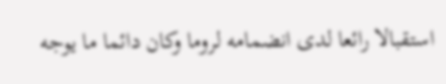استقبالا رائعا لدى انضمامه لروما وكان دائما ما يوجه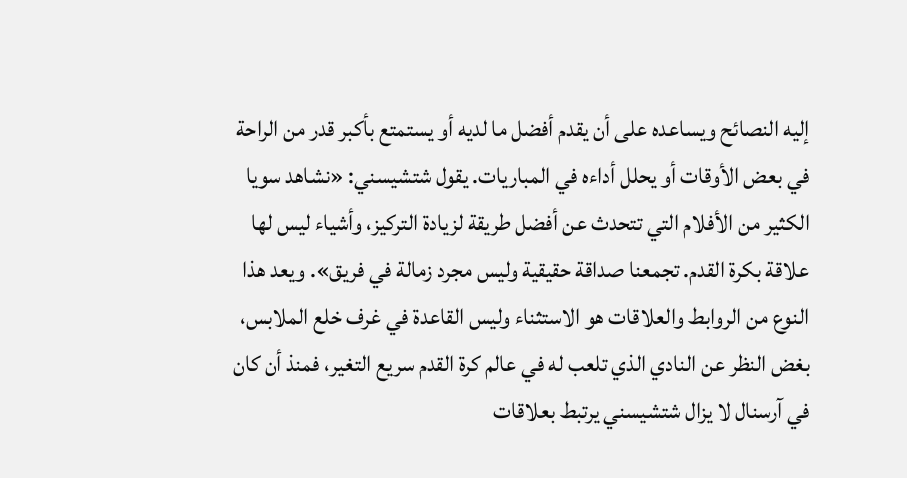إليه النصائح ويساعده على أن يقدم أفضل ما لديه أو يستمتع بأكبر قدر من الراحة في بعض الأوقات أو يحلل أداءه في المباريات. يقول شتشيسني: «نشاهد سويا الكثير من الأفلام التي تتحدث عن أفضل طريقة لزيادة التركيز، وأشياء ليس لها علاقة بكرة القدم. تجمعنا صداقة حقيقية وليس مجرد زمالة في فريق». ويعد هذا النوع من الروابط والعلاقات هو الاستثناء وليس القاعدة في غرف خلع الملابس، بغض النظر عن النادي الذي تلعب له في عالم كرة القدم سريع التغير، فمنذ أن كان في آرسنال لا يزال شتشيسني يرتبط بعلاقات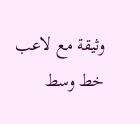وثيقة مع لاعب خط وسط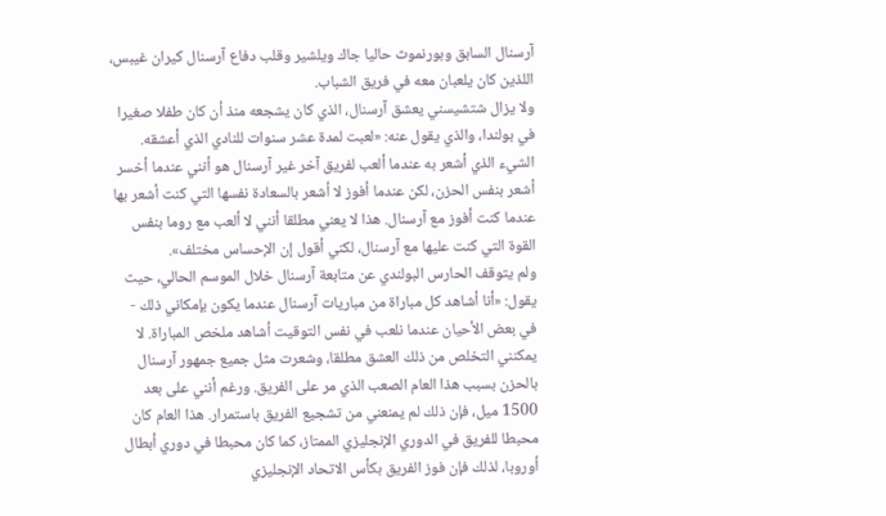آرسنال السابق وبورنموث حاليا جاك ويلشير وقلب دفاع آرسنال كيران غيبس، اللذين كان يلعبان معه في فريق الشباب.
ولا يزال شتشيسني يعشق آرسنال، الذي كان يشجعه منذ أن كان طفلا صغيرا في بولندا، والذي يقول عنه: «لعبت لمدة عشر سنوات للنادي الذي أعشقه. الشيء الذي أشعر به عندما ألعب لفريق آخر غير آرسنال هو أنني عندما أخسر أشعر بنفس الحزن، لكن عندما أفوز لا أشعر بالسعادة نفسها التي كنت أشعر بها عندما كنت أفوز مع آرسنال. هذا لا يعني مطلقا أنني لا ألعب مع روما بنفس القوة التي كنت عليها مع آرسنال، لكني أقول إن الإحساس مختلف».
ولم يتوقف الحارس البولندي عن متابعة آرسنال خلال الموسم الحالي، حيث يقول: «أنا أشاهد كل مباراة من مباريات آرسنال عندما يكون بإمكاني ذلك - في بعض الأحيان عندما نلعب في نفس التوقيت أشاهد ملخص المباراة. لا يمكنني التخلص من ذلك العشق مطلقا، وشعرت مثل جميع جمهور آرسنال بالحزن بسبب هذا العام الصعب الذي مر على الفريق. ورغم أنني على بعد 1500 ميل، فإن ذلك لم يمنعني من تشجيع الفريق باستمرار. هذا العام كان محبطا للفريق في الدوري الإنجليزي الممتاز، كما كان محبطا في دوري أبطال أوروبا، لذلك فإن فوز الفريق بكأس الاتحاد الإنجليزي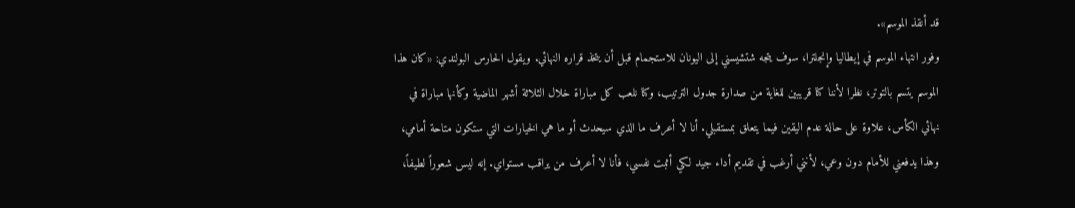قد أنقذ الموسم».
وفور انتهاء الموسم في إيطاليا وإنجلترا، سوف يتجه شتشيسني إلى اليونان للاستجمام قبل أن يتخذ قراره النهائي. ويقول الحارس البولندي: «كان هذا الموسم يتسم بالتوتر، نظرا لأننا كنا قريبين للغاية من صدارة جدول الترتيب، وكنا نلعب كل مباراة خلال الثلاثة أشهر الماضية وكأنها مباراة في نهائي الكأس، علاوة على حالة عدم اليقين فيما يتعلق بمستقبلي. أنا لا أعرف ما الذي سيحدث أو ما هي الخيارات التي ستكون متاحة أمامي، وهذا يدفعني للأمام دون وعي، لأنني أرغب في تقديم أداء جيد لكي أثبت نفسي، فأنا لا أعرف من يراقب مستواي. إنه ليس شعوراً لطيفاً،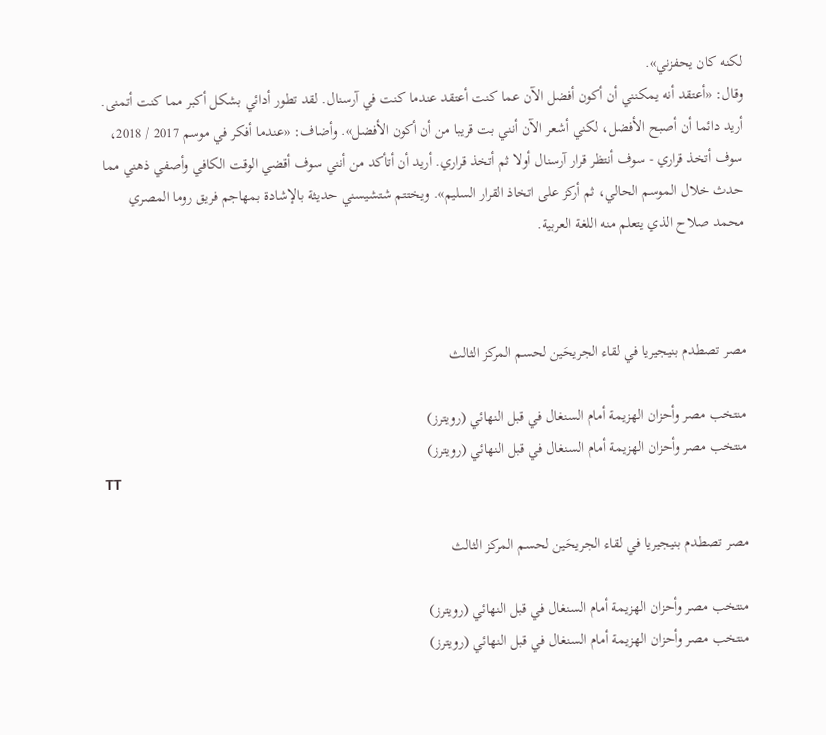لكنه كان يحفزني».
وقال: «أعتقد أنه يمكنني أن أكون أفضل الآن عما كنت أعتقد عندما كنت في آرسنال. لقد تطور أدائي بشكل أكبر مما كنت أتمنى. أريد دائما أن أصبح الأفضل، لكني أشعر الآن أنني بت قريبا من أن أكون الأفضل». وأضاف: «عندما أفكر في موسم 2017 / 2018، سوف أتخذ قراري - سوف أنتظر قرار آرسنال أولا ثم أتخذ قراري. أريد أن أتأكد من أنني سوف أقضي الوقت الكافي وأصفي ذهني مما حدث خلال الموسم الحالي، ثم أركز على اتخاذ القرار السليم». ويختتم شتشيسني حديثة بالإشادة بمهاجم فريق روما المصري محمد صلاح الذي يتعلم منه اللغة العربية.



مصر تصطدم بنيجيريا في لقاء الجريحَين لحسم المركز الثالث

منتخب مصر وأحزان الهزيمة أمام السنغال في قبل النهائي (رويترز)
منتخب مصر وأحزان الهزيمة أمام السنغال في قبل النهائي (رويترز)
TT

مصر تصطدم بنيجيريا في لقاء الجريحَين لحسم المركز الثالث

منتخب مصر وأحزان الهزيمة أمام السنغال في قبل النهائي (رويترز)
منتخب مصر وأحزان الهزيمة أمام السنغال في قبل النهائي (رويترز)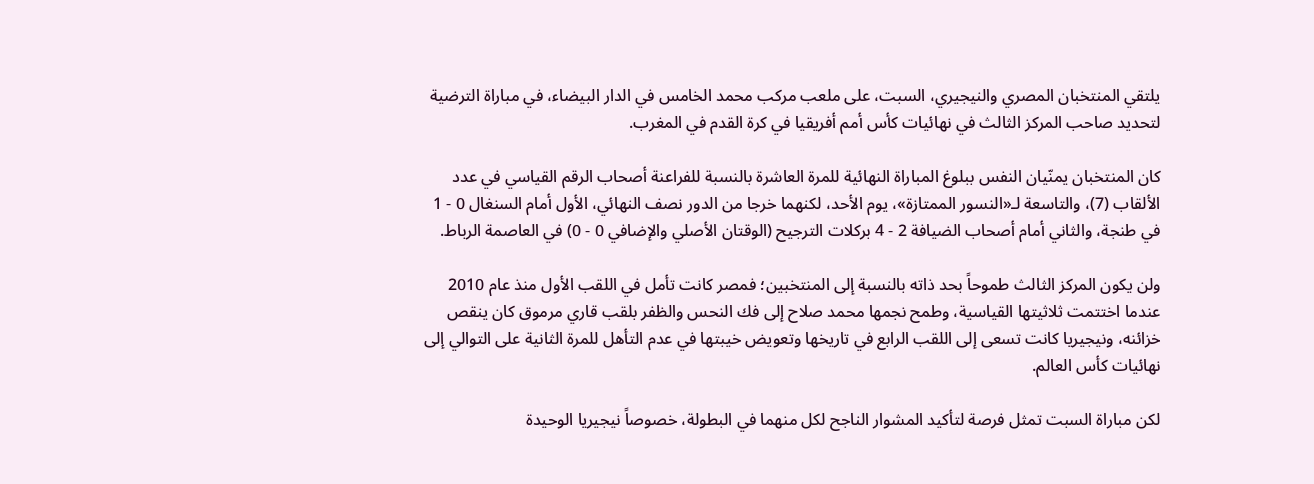يلتقي المنتخبان المصري والنيجيري، السبت، على ملعب مركب محمد الخامس في الدار البيضاء، في مباراة الترضية لتحديد صاحب المركز الثالث في نهائيات كأس أمم أفريقيا في كرة القدم في المغرب.

كان المنتخبان يمنّيان النفس ببلوغ المباراة النهائية للمرة العاشرة بالنسبة للفراعنة أصحاب الرقم القياسي في عدد الألقاب (7)، والتاسعة لـ«النسور الممتازة»، يوم الأحد، لكنهما خرجا من الدور نصف النهائي، الأول أمام السنغال 0 - 1 في طنجة، والثاني أمام أصحاب الضيافة 2 - 4 بركلات الترجيح (الوقتان الأصلي والإضافي 0 - 0) في العاصمة الرباط.

ولن يكون المركز الثالث طموحاً بحد ذاته بالنسبة إلى المنتخبين؛ فمصر كانت تأمل في اللقب الأول منذ عام 2010 عندما اختتمت ثلاثيتها القياسية، وطمح نجمها محمد صلاح إلى فك النحس والظفر بلقب قاري مرموق كان ينقص خزائنه، ونيجيريا كانت تسعى إلى اللقب الرابع في تاريخها وتعويض خيبتها في عدم التأهل للمرة الثانية على التوالي إلى نهائيات كأس العالم.

لكن مباراة السبت تمثل فرصة لتأكيد المشوار الناجح لكل منهما في البطولة، خصوصاً نيجيريا الوحيدة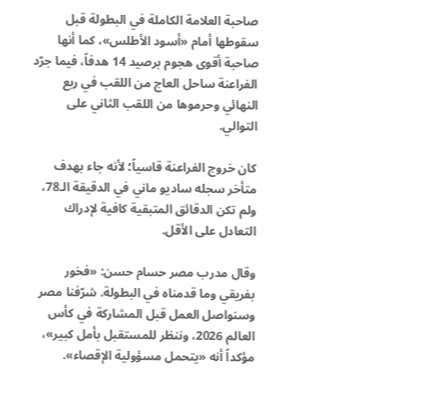صاحبة العلامة الكاملة في البطولة قبل سقوطها أمام «أسود الأطلس»، كما أنها صاحبة أقوى هجوم برصيد 14 هدفاً، فيما جرّد الفراعنة ساحل العاج من اللقب في ربع النهائي وحرموها من اللقب الثاني على التوالي.

كان خروج الفراعنة قاسياً؛ لأنه جاء بهدف متأخر سجله ساديو ماني في الدقيقة الـ78، ولم تكن الدقائق المتبقية كافية لإدراك التعادل على الأقل.

وقال مدرب مصر حسام حسن: «فخور بفريقي وما قدمناه في البطولة. شرّفنا مصر وسنواصل العمل قبل المشاركة في كأس العالم 2026، وننظر للمستقبل بأمل كبير»، مؤكداً أنه «يتحمل مسؤولية الإقصاء».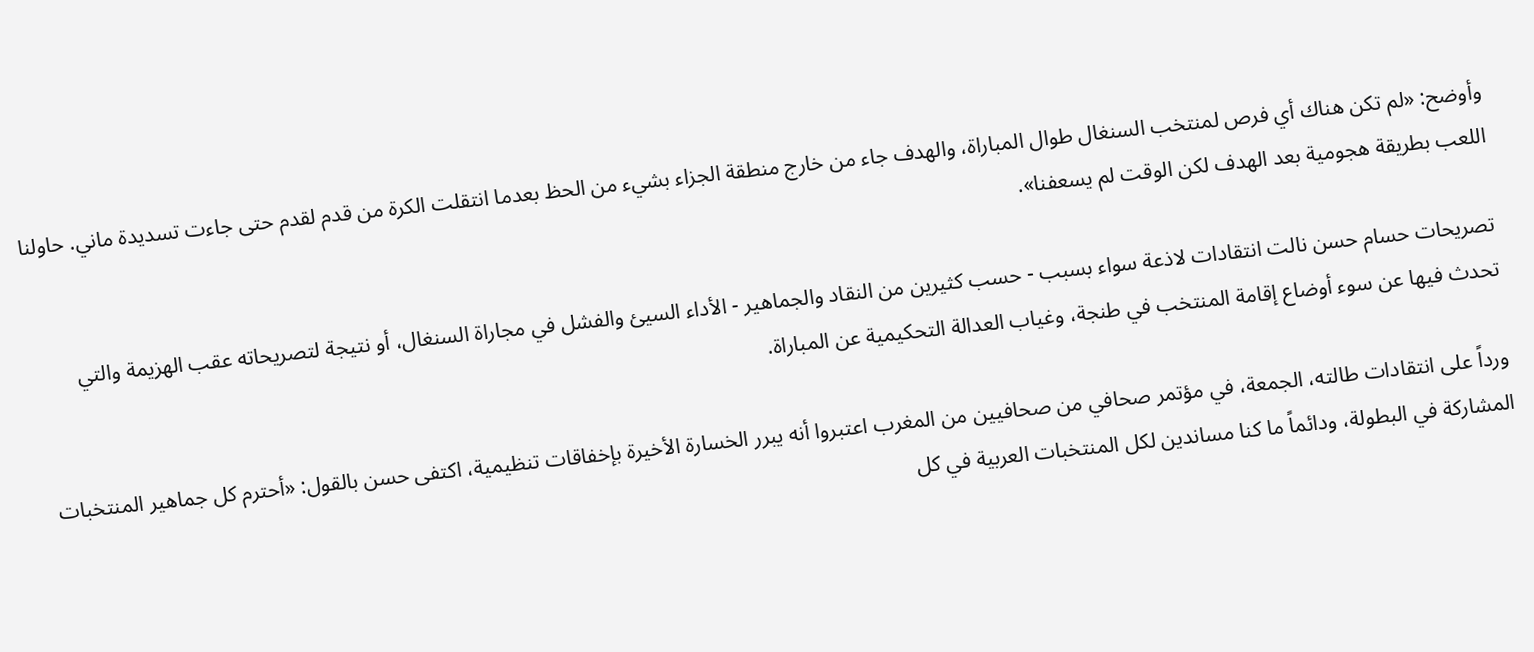وأوضح: «لم تكن هناك أي فرص لمنتخب السنغال طوال المباراة، والهدف جاء من خارج منطقة الجزاء بشيء من الحظ بعدما انتقلت الكرة من قدم لقدم حتى جاءت تسديدة ماني. حاولنا اللعب بطريقة هجومية بعد الهدف لكن الوقت لم يسعفنا».

تصريحات حسام حسن نالت انتقادات لاذعة سواء بسبب - حسب كثيرين من النقاد والجماهير - الأداء السيئ والفشل في مجاراة السنغال، أو نتيجة لتصريحاته عقب الهزيمة والتي تحدث فيها عن سوء أوضاع إقامة المنتخب في طنجة، وغياب العدالة التحكيمية عن المباراة.

ورداً على انتقادات طالته، الجمعة، في مؤتمر صحافي من صحافيين من المغرب اعتبروا أنه يبرر الخسارة الأخيرة بإخفاقات تنظيمية، اكتفى حسن بالقول: «أحترم كل جماهير المنتخبات المشاركة في البطولة، ودائماً ما كنا مساندين لكل المنتخبات العربية في كل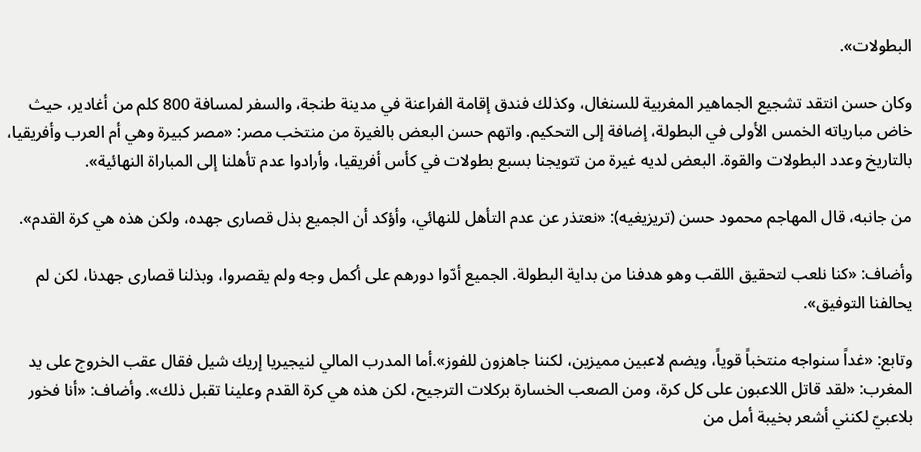البطولات».

وكان حسن انتقد تشجيع الجماهير المغربية للسنغال، وكذلك فندق إقامة الفراعنة في مدينة طنجة، والسفر لمسافة 800 كلم من أغادير، حيث خاض مبارياته الخمس الأولى في البطولة، إضافة إلى التحكيم. واتهم حسن البعض بالغيرة من منتخب مصر: «مصر كبيرة وهي أم العرب وأفريقيا، بالتاريخ وعدد البطولات والقوة. البعض لديه غيرة من تتويجنا بسبع بطولات في كأس أفريقيا، وأرادوا عدم تأهلنا إلى المباراة النهائية».

من جانبه، قال المهاجم محمود حسن (تريزيغيه): «نعتذر عن عدم التأهل للنهائي، وأؤكد أن الجميع بذل قصارى جهده، ولكن هذه هي كرة القدم».

وأضاف: «كنا نلعب لتحقيق اللقب وهو هدفنا من بداية البطولة. الجميع أدّوا دورهم على أكمل وجه ولم يقصروا، وبذلنا قصارى جهدنا، لكن لم يحالفنا التوفيق».

وتابع: «غداً سنواجه منتخباً قوياً، ويضم لاعبين مميزين، لكننا جاهزون للفوز».أما المدرب المالي لنيجيريا إريك شيل فقال عقب الخروج على يد المغرب: «لقد قاتل اللاعبون على كل كرة، ومن الصعب الخسارة بركلات الترجيح، لكن هذه هي كرة القدم وعلينا تقبل ذلك». وأضاف: «أنا فخور بلاعبيّ لكنني أشعر بخيبة أمل من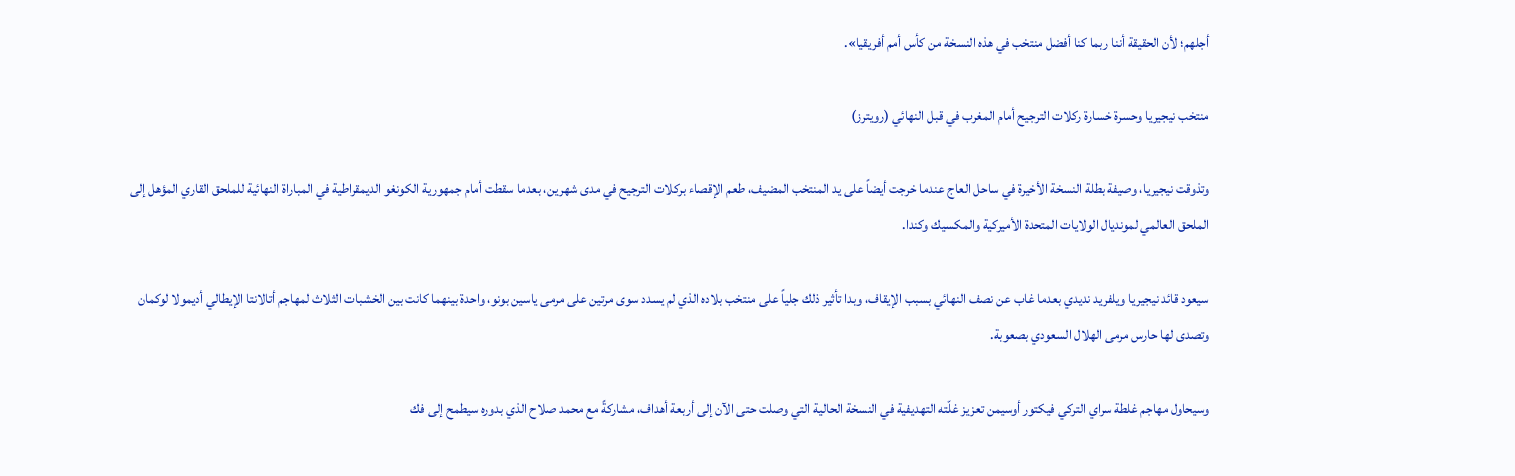أجلهم؛ لأن الحقيقة أننا ربما كنا أفضل منتخب في هذه النسخة من كأس أمم أفريقيا».

منتخب نيجيريا وحسرة خسارة ركلات الترجيح أمام المغرب في قبل النهائي (رويترز)

وتذوقت نيجيريا، وصيفة بطلة النسخة الأخيرة في ساحل العاج عندما خرجت أيضاً على يد المنتخب المضيف، طعم الإقصاء بركلات الترجيح في مدى شهرين، بعدما سقطت أمام جمهورية الكونغو الديمقراطية في المباراة النهائية للملحق القاري المؤهل إلى الملحق العالمي لمونديال الولايات المتحدة الأميركية والمكسيك وكندا.

سيعود قائد نيجيريا ويلفريد نديدي بعدما غاب عن نصف النهائي بسبب الإيقاف، وبدا تأثير ذلك جلياً على منتخب بلاده الذي لم يسدد سوى مرتين على مرمى ياسين بونو، واحدة بينهما كانت بين الخشبات الثلاث لمهاجم أتالانتا الإيطالي أديمولا لوكمان وتصدى لها حارس مرمى الهلال السعودي بصعوبة.

وسيحاول مهاجم غلطة سراي التركي فيكتور أوسيمن تعزيز غلّته التهديفية في النسخة الحالية التي وصلت حتى الآن إلى أربعة أهداف، مشاركةً مع محمد صلاح الذي بدوره سيطمح إلى فك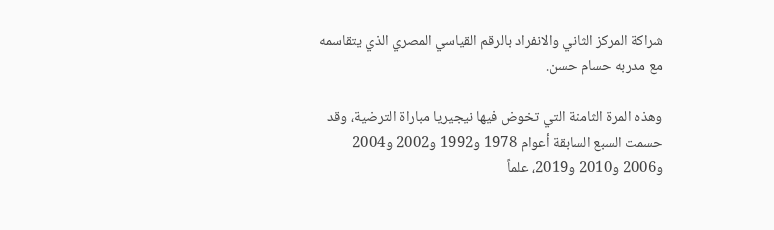شراكة المركز الثاني والانفراد بالرقم القياسي المصري الذي يتقاسمه مع مدربه حسام حسن.

وهذه المرة الثامنة التي تخوض فيها نيجيريا مباراة الترضية، وقد حسمت السبع السابقة أعوام 1978 و1992 و2002 و2004 و2006 و2010 و2019، علماً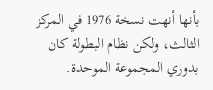بأنها أنهت نسخة 1976 في المركز الثالث، ولكن نظام البطولة كان بدوري المجموعة الموحدة.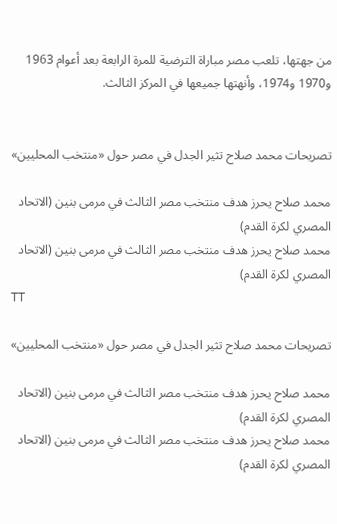من جهتها، تلعب مصر مباراة الترضية للمرة الرابعة بعد أعوام 1963 و1970 و1974، وأنهتها جميعها في المركز الثالث.


تصريحات محمد صلاح تثير الجدل في مصر حول «منتخب المحليين»

محمد صلاح يحرز هدف منتخب مصر الثالث في مرمى بنين (الاتحاد المصري لكرة القدم)
محمد صلاح يحرز هدف منتخب مصر الثالث في مرمى بنين (الاتحاد المصري لكرة القدم)
TT

تصريحات محمد صلاح تثير الجدل في مصر حول «منتخب المحليين»

محمد صلاح يحرز هدف منتخب مصر الثالث في مرمى بنين (الاتحاد المصري لكرة القدم)
محمد صلاح يحرز هدف منتخب مصر الثالث في مرمى بنين (الاتحاد المصري لكرة القدم)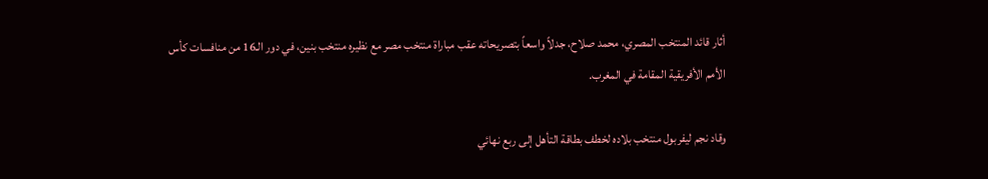أثار قائد المنتخب المصري، محمد صلاح، جدلاً واسعاً بتصريحاته عقب مباراة منتخب مصر مع نظيره منتخب بنين، في دور الـ16 من منافسات كأس الأمم الأفريقية المقامة في المغرب.

وقاد نجم ليفربول منتخب بلاده لخطف بطاقة التأهل إلى ربع نهائي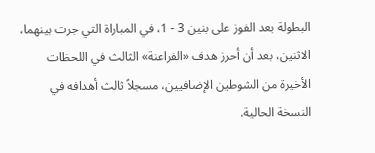البطولة بعد الفوز على بنين 3 - 1، في المباراة التي جرت بينهما، الاثنين، بعد أن أحرز هدف «الفراعنة» الثالث في اللحظات الأخيرة من الشوطين الإضافيين، مسجلاً ثالث أهدافه في النسخة الحالية.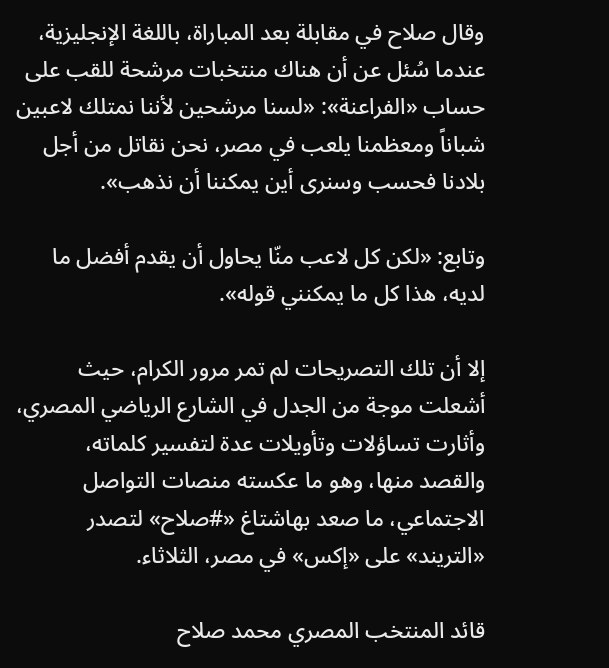وقال صلاح في مقابلة بعد المباراة، باللغة الإنجليزية، عندما سُئل عن أن هناك منتخبات مرشحة للقب على حساب «الفراعنة»: «لسنا مرشحين لأننا نمتلك لاعبين شباناً ومعظمنا يلعب في مصر، نحن نقاتل من أجل بلادنا فحسب وسنرى أين يمكننا أن نذهب».

وتابع: «لكن كل لاعب منّا يحاول أن يقدم أفضل ما لديه، هذا كل ما يمكنني قوله».

إلا أن تلك التصريحات لم تمر مرور الكرام، حيث أشعلت موجة من الجدل في الشارع الرياضي المصري، وأثارت تساؤلات وتأويلات عدة لتفسير كلماته، والقصد منها، وهو ما عكسته منصات التواصل الاجتماعي، ما صعد بهاشتاغ «#صلاح» لتصدر «التريند» على «إكس» في مصر، الثلاثاء.

قائد المنتخب المصري محمد صلاح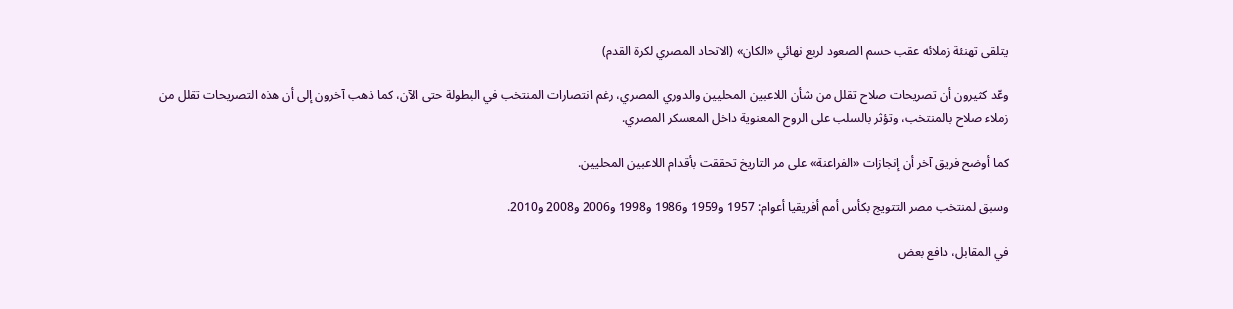يتلقى تهنئة زملائه عقب حسم الصعود لربع نهائي «الكان» (الاتحاد المصري لكرة القدم)

وعّد كثيرون أن تصريحات صلاح تقلل من شأن اللاعبين المحليين والدوري المصري، رغم انتصارات المنتخب في البطولة حتى الآن، كما ذهب آخرون إلى أن هذه التصريحات تقلل من زملاء صلاح بالمنتخب، وتؤثر بالسلب على الروح المعنوية داخل المعسكر المصري.

كما أوضح فريق آخر أن إنجازات «الفراعنة» على مر التاريخ تحققت بأقدام اللاعبين المحليين.

وسبق لمنتخب مصر التتويج بكأس أمم أفريقيا أعوام: 1957 و1959 و1986 و1998 و2006 و2008 و2010.

في المقابل، دافع بعض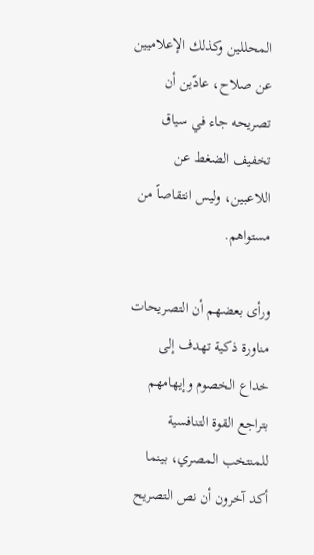المحللين وكذلك الإعلاميين عن صلاح، عادّين أن تصريحه جاء في سياق تخفيف الضغط عن اللاعبين، وليس انتقاصاً من مستواهم.

ورأى بعضهم أن التصريحات مناورة ذكية تهدف إلى خداع الخصوم وإيهامهم بتراجع القوة التنافسية للمنتخب المصري، بينما أكد آخرون أن نص التصريح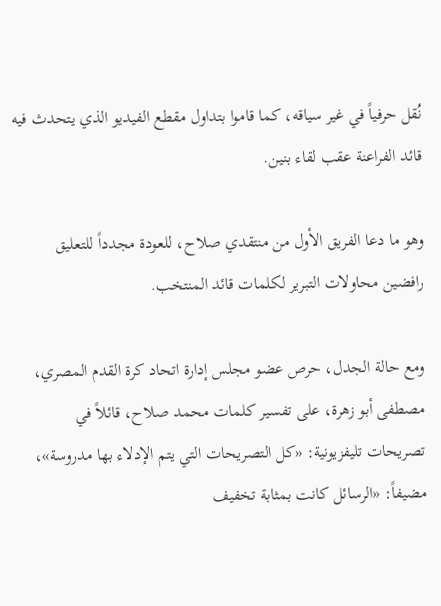نُقل حرفياً في غير سياقه، كما قاموا بتداول مقطع الفيديو الذي يتحدث فيه قائد الفراعنة عقب لقاء بنين.

وهو ما دعا الفريق الأول من منتقدي صلاح، للعودة مجدداً للتعليق رافضين محاولات التبرير لكلمات قائد المنتخب.

ومع حالة الجدل، حرص عضو مجلس إدارة اتحاد كرة القدم المصري، مصطفى أبو زهرة، على تفسير كلمات محمد صلاح، قائلاً في تصريحات تليفزيونية: «كل التصريحات التي يتم الإدلاء بها مدروسة»، مضيفاً: «الرسائل كانت بمثابة تخفيف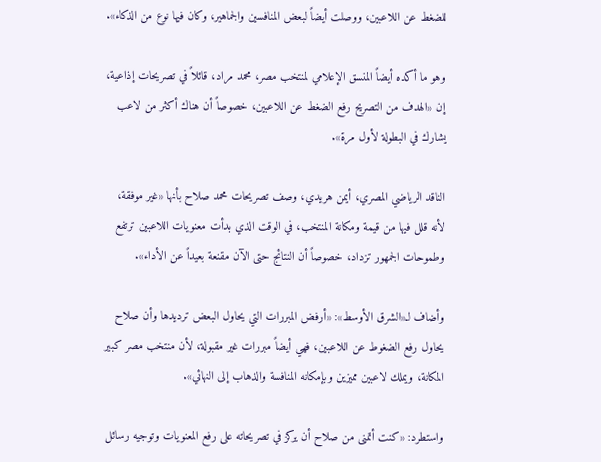للضغط عن اللاعبين، ووصلت أيضاً لبعض المنافسين والجماهير، وكان فيها نوع من الذكاء».

وهو ما أكده أيضاً المنسق الإعلامي لمنتخب مصر، محمد مراد، قائلاً في تصريحات إذاعية، إن «الهدف من التصريح رفع الضغط عن اللاعبين، خصوصاً أن هناك أكثر من لاعب يشارك في البطولة لأول مرة».

الناقد الرياضي المصري، أيمن هريدي، وصف تصريحات محمد صلاح بأنها «غير موفقة، لأنه قلل فيها من قيمة ومكانة المنتخب، في الوقت الذي بدأت معنويات اللاعبين ترتفع وطموحات الجمهور تزداد، خصوصاً أن النتائج حتى الآن مقنعة بعيداً عن الأداء».

وأضاف لـ«الشرق الأوسط»: «أرفض المبررات التي يحاول البعض ترديدها وأن صلاح يحاول رفع الضغوط عن اللاعبين، فهي أيضاً مبررات غير مقبولة، لأن منتخب مصر كبير المكانة، ويملك لاعبين مميزين وبإمكانه المنافسة والذهاب إلى النهائي».

واستطرد: «كنت أتمنى من صلاح أن يركز في تصريحاته على رفع المعنويات وتوجيه رسائل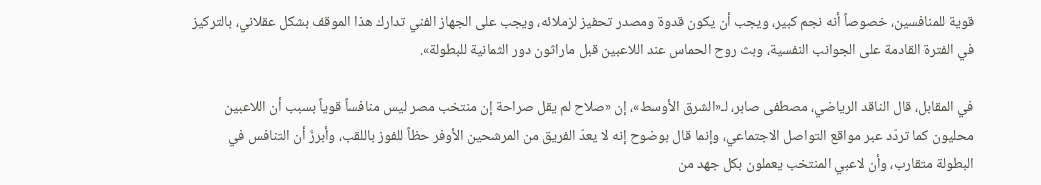قوية للمنافسين، خصوصاً أنه نجم كبير، ويجب أن يكون قدوة ومصدر تحفيز لزملائه، ويجب على الجهاز الفني تدارك هذا الموقف بشكل عقلاني، بالتركيز في الفترة القادمة على الجوانب النفسية، وبث روح الحماس عند اللاعبين قبل ماراثون دور الثمانية للبطولة».

في المقابل، قال الناقد الرياضي، مصطفى صابر، لـ«الشرق الأوسط»، إن «صلاح لم يقل صراحة إن منتخب مصر ليس منافساً قوياً بسبب أن اللاعبين محليون كما تردّد عبر مواقع التواصل الاجتماعي، وإنما قال بوضوح إنه لا يعدّ الفريق من المرشحين الأوفر حظاً للفوز باللقب، وأبرزَ أن التنافس في البطولة متقارب، وأن لاعبي المنتخب يعملون بكل جهد من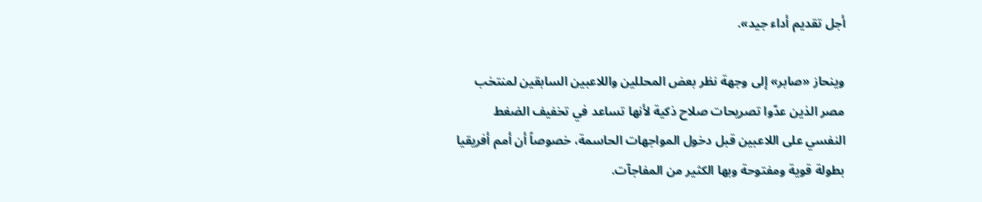أجل تقديم أداء جيد».

وينحاز «صابر» إلى وجهة نظر بعض المحللين واللاعبين السابقين لمنتخب مصر الذين عدّوا تصريحات صلاح ذكية لأنها تساعد في تخفيف الضغط النفسي على اللاعبين قبل دخول المواجهات الحاسمة، خصوصاً أن أمم أفريقيا بطولة قوية ومفتوحة وبها الكثير من المفاجآت.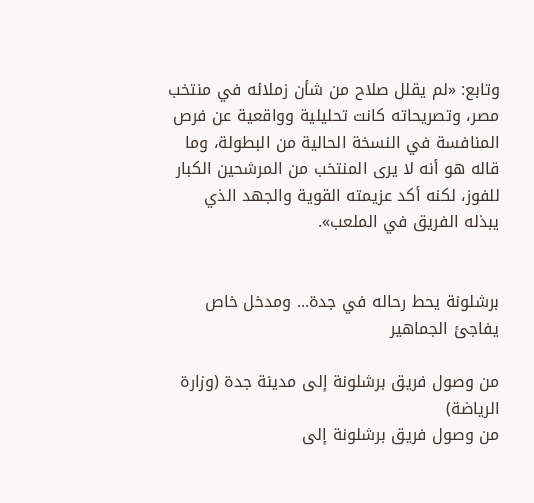وتابع: «لم يقلل صلاح من شأن زملائه في منتخب مصر، وتصريحاته كانت تحليلية وواقعية عن فرص المنافسة في النسخة الحالية من البطولة، وما قاله هو أنه لا يرى المنتخب من المرشحين الكبار للفوز، لكنه أكد عزيمته القوية والجهد الذي يبذله الفريق في الملعب».


برشلونة يحط رحاله في جدة... ومدخل خاص يفاجئ الجماهير

من وصول فريق برشلونة إلى مدينة جدة (وزارة الرياضة)
من وصول فريق برشلونة إلى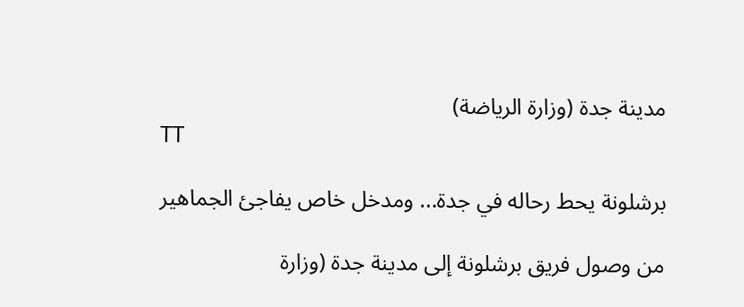مدينة جدة (وزارة الرياضة)
TT

برشلونة يحط رحاله في جدة... ومدخل خاص يفاجئ الجماهير

من وصول فريق برشلونة إلى مدينة جدة (وزارة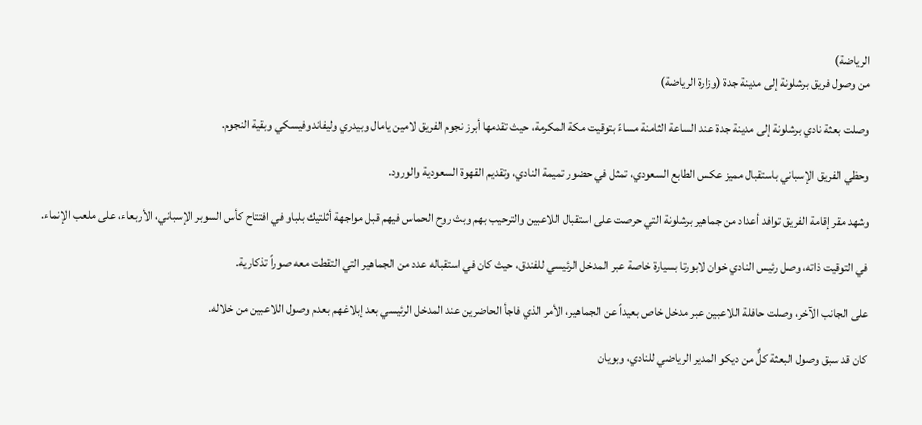الرياضة)
من وصول فريق برشلونة إلى مدينة جدة (وزارة الرياضة)

وصلت بعثة نادي برشلونة إلى مدينة جدة عند الساعة الثامنة مساءً بتوقيت مكة المكرمة، حيث تقدمها أبرز نجوم الفريق لامين يامال وبيدري وليفاندوفيسكي وبقية النجوم.

وحظي الفريق الإسباني باستقبال مميز عكس الطابع السعودي، تمثل في حضور تميمة النادي، وتقديم القهوة السعودية والورود.

وشهد مقر إقامة الفريق توافد أعداد من جماهير برشلونة التي حرصت على استقبال اللاعبين والترحيب بهم وبث روح الحماس فيهم قبل مواجهة أثلتيك بلباو في افتتاح كأس السوبر الإسباني، الأربعاء، على ملعب الإنماء.

في التوقيت ذاته، وصل رئيس النادي خوان لابورتا بسيارة خاصة عبر المدخل الرئيسي للفندق، حيث كان في استقباله عدد من الجماهير التي التقطت معه صوراً تذكارية.

على الجانب الآخر، وصلت حافلة اللاعبين عبر مدخل خاص بعيداً عن الجماهير، الأمر الذي فاجأ الحاضرين عند المدخل الرئيسي بعد إبلاغهم بعدم وصول اللاعبين من خلاله.

كان قد سبق وصول البعثة كلٌّ من ديكو المدير الرياضي للنادي، وبويان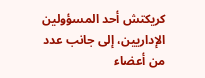كريكتش أحد المسؤولين الإداريين، إلى جانب عدد من أعضاء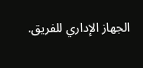الجهاز الإداري للفريق.